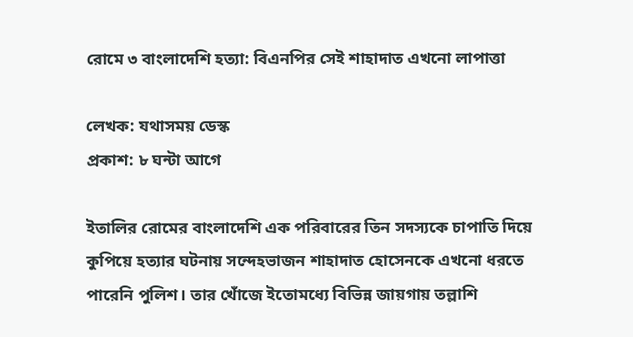রোমে ৩ বাংলাদেশি হত্যা: বিএনপির সেই শাহাদাত এখনো লাপাত্তা

লেখক: যথাসময় ডেস্ক
প্রকাশ: ৮ ঘন্টা আগে

ইতালির রোমের বাংলাদেশি এক পরিবারের তিন সদস্যকে চাপাতি দিয়ে কুপিয়ে হত্যার ঘটনায় সন্দেহভাজন শাহাদাত হোসেনকে এখনো ধরতে পারেনি পুলিশ। তার খোঁজে ইতোমধ্যে বিভিন্ন জায়গায় তল্লাশি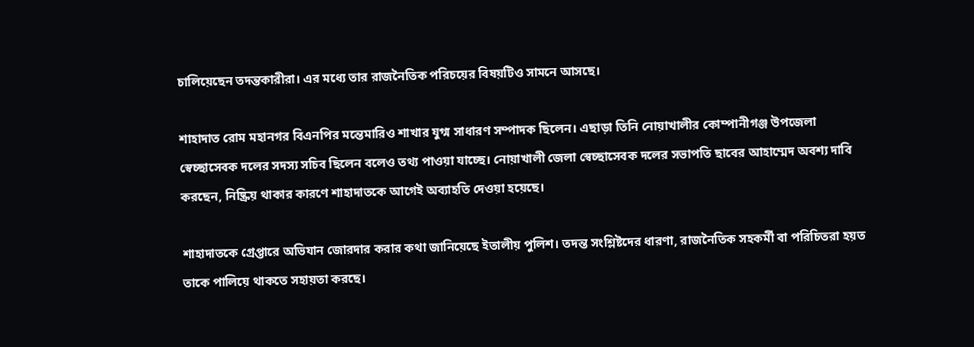চালিয়েছেন তদন্তকারীরা। এর মধ্যে তার রাজনৈতিক পরিচয়ের বিষয়টিও সামনে আসছে।

শাহাদাত রোম মহানগর বিএনপির মন্তেমারিও শাখার যুগ্ম সাধারণ সম্পাদক ছিলেন। এছাড়া তিনি নোয়াখালীর কোম্পানীগঞ্জ উপজেলা স্বেচ্ছাসেবক দলের সদস্য সচিব ছিলেন বলেও তথ্য পাওয়া যাচ্ছে। নোয়াখালী জেলা স্বেচ্ছাসেবক দলের সভাপতি ছাবের আহাম্মেদ অবশ্য দাবি করছেন, নিষ্ক্রিয় থাকার কারণে শাহাদাতকে আগেই অব্যাহতি দেওয়া হয়েছে।

শাহাদাতকে গ্রেপ্তারে অভিযান জোরদার করার কথা জানিয়েছে ইতালীয় পুলিশ। তদন্ত সংশ্লিষ্টদের ধারণা, রাজনৈতিক সহকর্মী বা পরিচিতরা হয়ত তাকে পালিয়ে থাকতে সহায়তা করছে।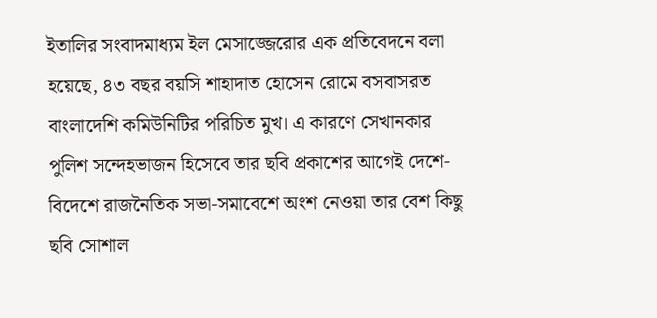ইতালির সংবাদমাধ্যম ইল মেসাজ্জেরোর এক প্রতিবেদনে বলা হয়েছে, ৪৩ বছর বয়সি শাহাদাত হোসেন রোমে বসবাসরত বাংলাদেশি কমিউনিটির পরিচিত মুখ। এ কারণে সেখানকার পুলিশ সন্দেহভাজন হিসেবে তার ছবি প্রকাশের আগেই দেশে-বিদেশে রাজনৈতিক সভা-সমাবেশে অংশ নেওয়া তার বেশ কিছু ছবি সোশাল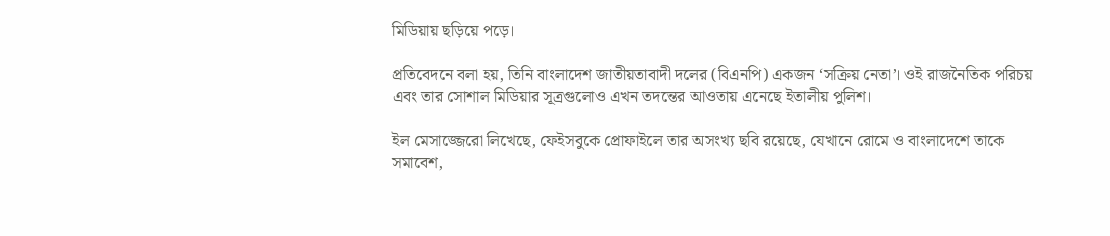মিডিয়ায় ছড়িয়ে পড়ে।

প্রতিবেদনে বলা হয়, তিনি বাংলাদেশ জাতীয়তাবাদী দলের (বিএনপি) একজন ‘সক্রিয় নেতা’। ওই রাজনৈতিক পরিচয় এবং তার সোশাল মিডিয়ার সূত্রগুলোও এখন তদন্তের আওতায় এনেছে ইতালীয় পুলিশ।

ইল মেসাজ্জেরো লিখেছে, ফেইসবুকে প্রোফাইলে তার অসংখ্য ছবি রয়েছে, যেখানে রোমে ও বাংলাদেশে তাকে সমাবেশ,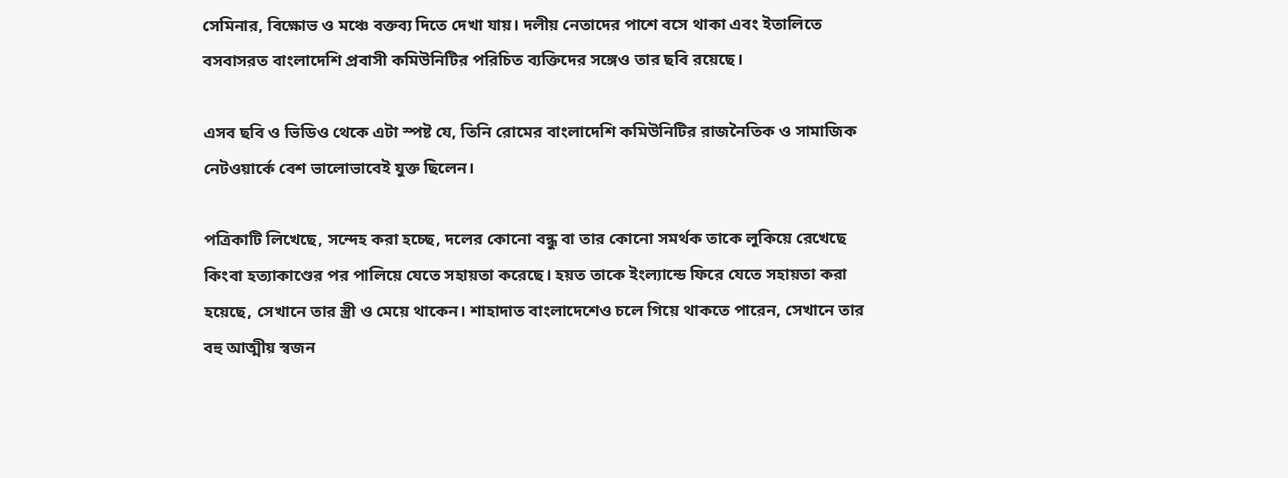সেমিনার, বিক্ষোভ ও মঞ্চে বক্তব্য দিতে দেখা যায়। দলীয় নেতাদের পাশে বসে থাকা এবং ইতালিতে বসবাসরত বাংলাদেশি প্রবাসী কমিউনিটির পরিচিত ব্যক্তিদের সঙ্গেও তার ছবি রয়েছে।

এসব ছবি ও ভিডিও থেকে এটা স্পষ্ট যে, তিনি রোমের বাংলাদেশি কমিউনিটির রাজনৈতিক ও সামাজিক নেটওয়ার্কে বেশ ভালোভাবেই যুক্ত ছিলেন।

পত্রিকাটি লিখেছে, সন্দেহ করা হচ্ছে, দলের কোনো বন্ধু বা তার কোনো সমর্থক তাকে লুকিয়ে রেখেছে কিংবা হত্যাকাণ্ডের পর পালিয়ে যেতে সহায়তা করেছে। হয়ত তাকে ইংল্যান্ডে ফিরে যেতে সহায়তা করা হয়েছে, সেখানে তার স্ত্রী ও মেয়ে থাকেন। শাহাদাত বাংলাদেশেও চলে গিয়ে থাকতে পারেন, সেখানে তার বহু আত্মীয় স্বজন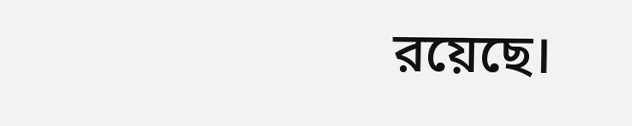রয়েছে।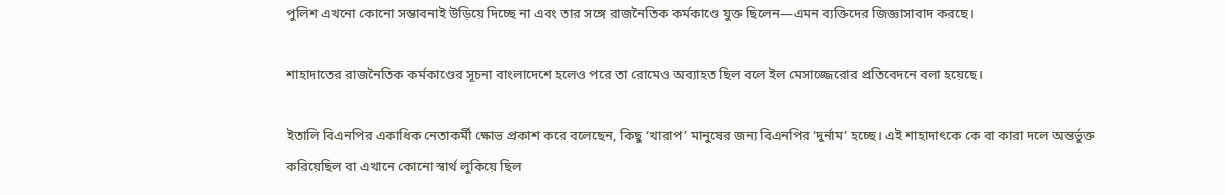পুলিশ এখনো কোনো সম্ভাবনাই উড়িয়ে দিচ্ছে না এবং তার সঙ্গে রাজনৈতিক কর্মকাণ্ডে যুক্ত ছিলেন—এমন ব্যক্তিদের জিজ্ঞাসাবাদ করছে।

শাহাদাতের রাজনৈতিক কর্মকাণ্ডের সূচনা বাংলাদেশে হলেও পরে তা রোমেও অব্যাহত ছিল বলে ইল মেসাজ্জেরোর প্রতিবেদনে বলা হয়েছে।

ইতালি বিএনপির একাধিক নেতাকর্মী ক্ষোভ প্রকাশ করে বলেছেন, কিছু ‘খারাপ’ মানুষের জন্য বিএনপির ‘দুর্নাম’ হচ্ছে। এই শাহাদাৎকে কে বা কারা দলে অন্তর্ভুক্ত করিয়েছিল বা এখানে কোনো স্বার্থ লুকিয়ে ছিল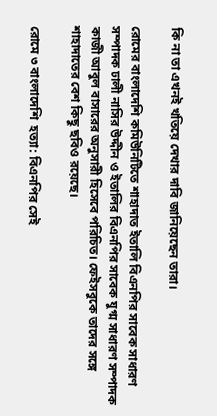কি না তা এখনই খতিয়ে দেখার দাবি জানিয়েছেন তারা।

রোমের বাংলাদেশি কমিউনিটিতে শাহাদাত ইতালি বিএনপির সাবেক সাধারণ সম্পাদক ঢালী নাসির উদ্দীন ও ইতালির বিএনপির সাবেক যুগ্ম সাধারণ সম্পাদক কাজী আবুল বাসারের অনুসারী হিসেবে পরিচিত। ফেইসবুকে তাদের সঙ্গে শাহাদাতের বেশ কিছু ছবিও রয়েছে।

রোমে ৩ বাংলাদেশি  হত্যা: বিএনপির সেই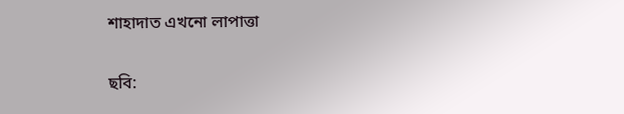শাহাদাত এখনো লাপাত্তা

ছবি: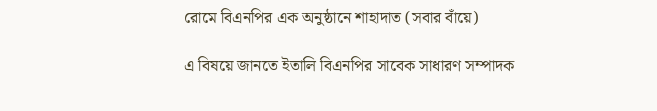রোমে বিএনপির এক অনুষ্ঠানে শাহাদাত (সবার বাঁয়ে)

এ বিষয়ে জানতে ইতালি বিএনপির সাবেক সাধারণ সম্পাদক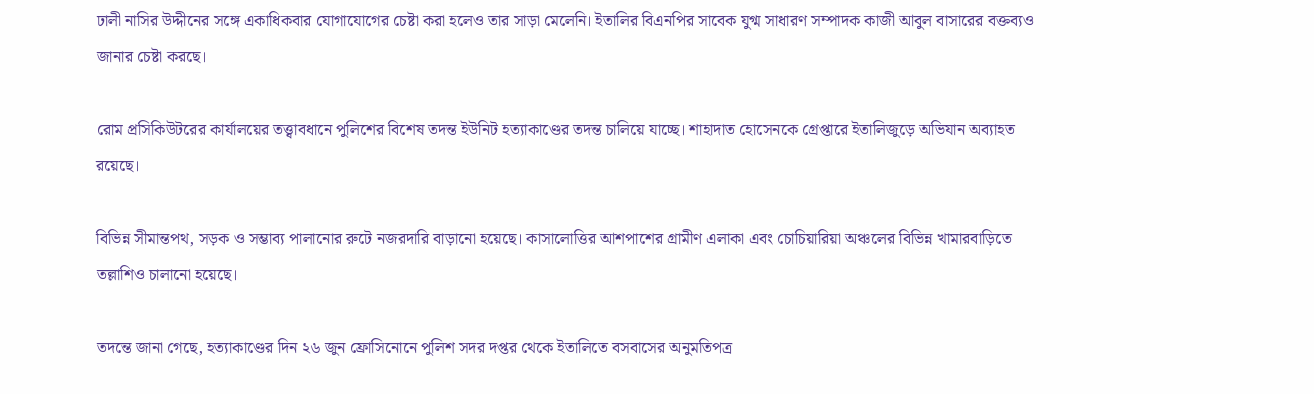ঢালী নাসির উদ্দীনের সঙ্গে একাধিকবার যোগাযোগের চেষ্টা করা হলেও তার সাড়া মেলেনি। ইতালির বিএনপির সাবেক যুগ্ম সাধারণ সম্পাদক কাজী আবুল বাসারের বক্তব্যও জানার চেষ্টা করছে।

রোম প্রসিকিউটরের কার্যালয়ের তত্ত্বাবধানে পুলিশের বিশেষ তদন্ত ইউনিট হত্যাকাণ্ডের তদন্ত চালিয়ে যাচ্ছে। শাহাদাত হোসেনকে গ্রেপ্তারে ইতালিজুড়ে অভিযান অব্যাহত রয়েছে।

বিভিন্ন সীমান্তপথ, সড়ক ও সম্ভাব্য পালানোর রুটে নজরদারি বাড়ানো হয়েছে। কাসালোত্তির আশপাশের গ্রামীণ এলাকা এবং চোচিয়ারিয়া অঞ্চলের বিভিন্ন খামারবাড়িতে তল্লাশিও চালানো হয়েছে।

তদন্তে জানা গেছে, হত্যাকাণ্ডের দিন ২৬ জুন ফ্রোসিনোনে পুলিশ সদর দপ্তর থেকে ইতালিতে বসবাসের অনুমতিপত্র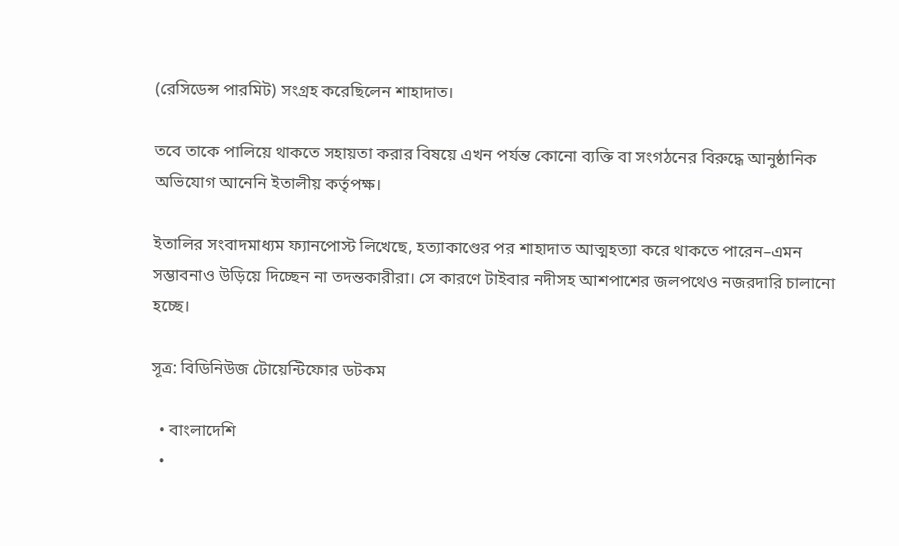(রেসিডেন্স পারমিট) সংগ্রহ করেছিলেন শাহাদাত।

তবে তাকে পালিয়ে থাকতে সহায়তা করার বিষয়ে এখন পর্যন্ত কোনো ব্যক্তি বা সংগঠনের বিরুদ্ধে আনুষ্ঠানিক অভিযোগ আনেনি ইতালীয় কর্তৃপক্ষ।

ইতালির সংবাদমাধ্যম ফ্যানপোস্ট লিখেছে, হত্যাকাণ্ডের পর শাহাদাত আত্মহত্যা করে থাকতে পারেন–এমন সম্ভাবনাও উড়িয়ে দিচ্ছেন না তদন্তকারীরা। সে কারণে টাইবার নদীসহ আশপাশের জলপথেও নজরদারি চালানো হচ্ছে।

সূত্র: বিডিনিউজ টোয়েন্টিফোর ডটকম

  • বাংলাদেশি
  •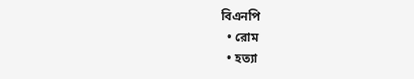বিএনপি
  • রোম
  • হত্যা